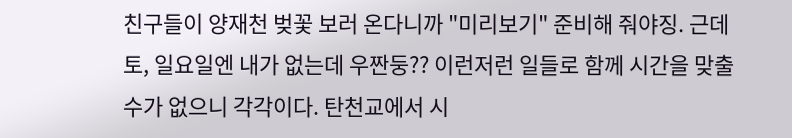친구들이 양재천 벚꽃 보러 온다니까 "미리보기" 준비해 줘야징. 근데 토, 일요일엔 내가 없는데 우짠둥?? 이런저런 일들로 함께 시간을 맞출수가 없으니 각각이다. 탄천교에서 시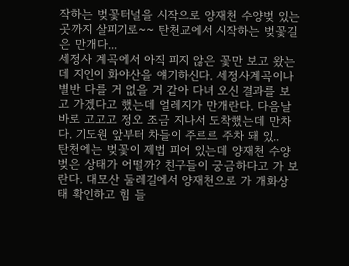작하는 벚꽃터널을 시작으로 양재천 수양벚 있는 곳까지 살피기로~~ 탄천교에서 시작하는 벚꽃길은 만개다...
세정사 계곡에서 아직 피지 않은 꽃만 보고 왔는데 지인이 화야산을 얘기하신다. 세정사계곡이나 별반 다를 거 없을 거 같아 다녀 오신 결과를 보고 가겠다고 했는데 얼레지가 만개란다. 다음날 바로 고고고 정오 조금 지나서 도착했는데 만차다. 기도원 앞부터 차들이 주르르 주차 돼 있..
탄천에는 벚꽃이 제법 피어 있는데 양재천 수양벚은 상태가 어떨까? 친구들이 궁금하다고 가 보란다. 대모산 둘레길에서 양재천으로 가 개화상태 확인하고 힘 들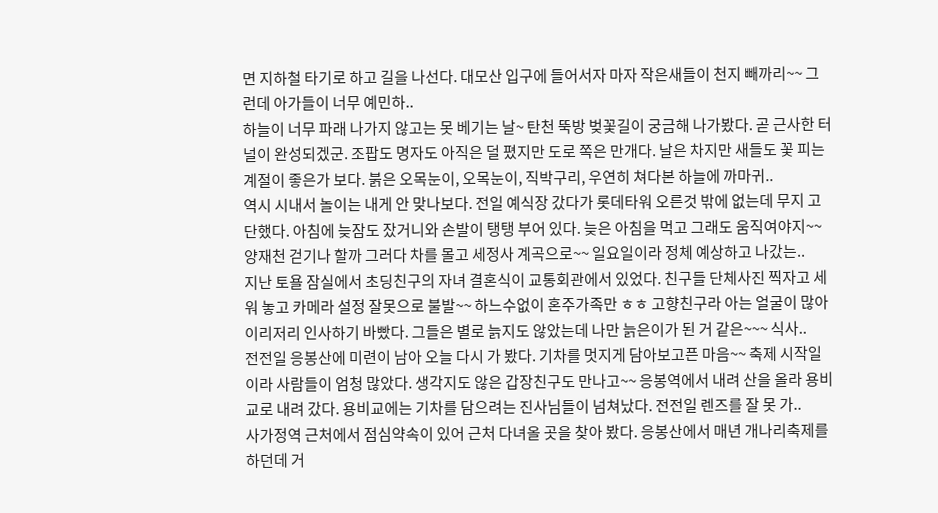면 지하철 타기로 하고 길을 나선다. 대모산 입구에 들어서자 마자 작은새들이 천지 빼까리~~ 그런데 아가들이 너무 예민하..
하늘이 너무 파래 나가지 않고는 못 베기는 날~ 탄천 뚝방 벚꽃길이 궁금해 나가봤다. 곧 근사한 터널이 완성되겠군. 조팝도 명자도 아직은 덜 폈지만 도로 쪽은 만개다. 날은 차지만 새들도 꽃 피는 계절이 좋은가 보다. 붉은 오목눈이, 오목눈이, 직박구리, 우연히 쳐다본 하늘에 까마귀..
역시 시내서 놀이는 내게 안 맞나보다. 전일 예식장 갔다가 롯데타워 오른것 밖에 없는데 무지 고단했다. 아침에 늦잠도 잤거니와 손발이 탱탱 부어 있다. 늦은 아침을 먹고 그래도 움직여야지~~ 양재천 걷기나 할까 그러다 차를 몰고 세정사 계곡으로~~ 일요일이라 정체 예상하고 나갔는..
지난 토욜 잠실에서 초딩친구의 자녀 결혼식이 교통회관에서 있었다. 친구들 단체사진 찍자고 세워 놓고 카메라 설정 잘못으로 불발~~ 하느수없이 혼주가족만 ㅎㅎ 고향친구라 아는 얼굴이 많아 이리저리 인사하기 바빴다. 그들은 별로 늙지도 않았는데 나만 늙은이가 된 거 같은~~~ 식사..
전전일 응봉산에 미련이 남아 오늘 다시 가 봤다. 기차를 멋지게 담아보고픈 마음~~ 축제 시작일이라 사람들이 엄청 많았다. 생각지도 않은 갑장친구도 만나고~~ 응봉역에서 내려 산을 올라 용비교로 내려 갔다. 용비교에는 기차를 담으려는 진사님들이 넘쳐났다. 전전일 렌즈를 잘 못 가..
사가정역 근처에서 점심약속이 있어 근처 다녀올 곳을 찾아 봤다. 응봉산에서 매년 개나리축제를 하던데 거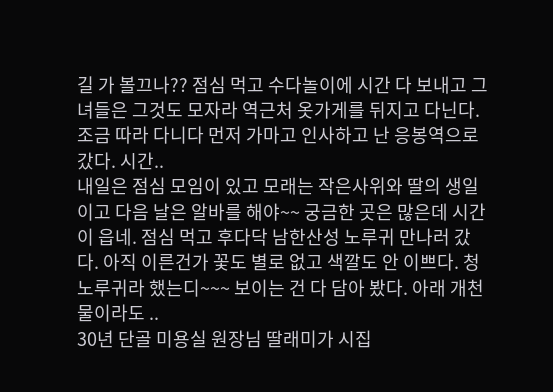길 가 볼끄나?? 점심 먹고 수다놀이에 시간 다 보내고 그녀들은 그것도 모자라 역근처 옷가게를 뒤지고 다닌다. 조금 따라 다니다 먼저 가마고 인사하고 난 응봉역으로 갔다. 시간..
내일은 점심 모임이 있고 모래는 작은사위와 딸의 생일이고 다음 날은 알바를 해야~~ 궁금한 곳은 많은데 시간이 읍네. 점심 먹고 후다닥 남한산성 노루귀 만나러 갔다. 아직 이른건가 꽃도 별로 없고 색깔도 안 이쁘다. 청노루귀라 했는디~~~ 보이는 건 다 담아 봤다. 아래 개천물이라도 ..
30년 단골 미용실 원장님 딸래미가 시집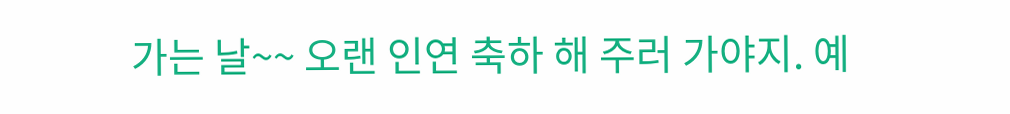가는 날~~ 오랜 인연 축하 해 주러 가야지. 예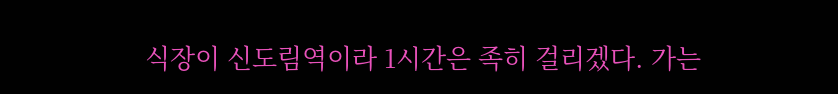식장이 신도림역이라 1시간은 족히 걸리겠다. 가는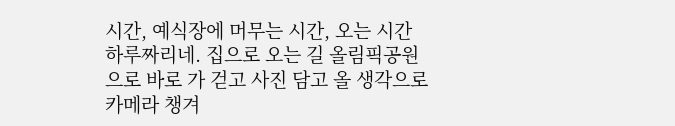시간, 예식장에 머무는 시간, 오는 시간 하루짜리네. 집으로 오는 길 올림픽공원으로 바로 가 걷고 사진 담고 올 생각으로 카메라 챙겨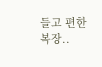들고 편한 복장..